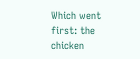Which went first: the chicken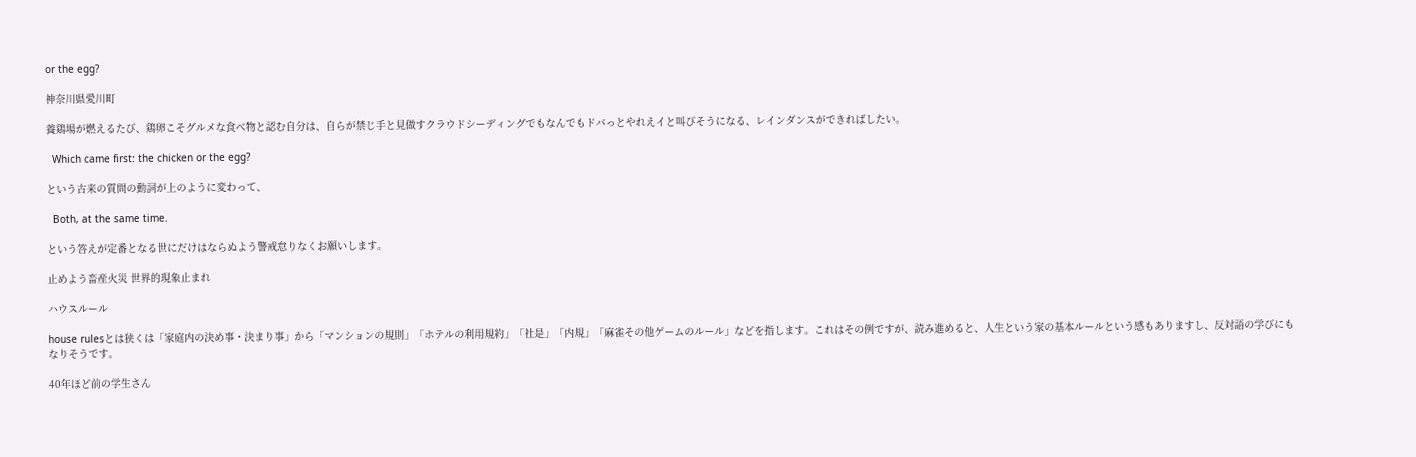or the egg?

神奈川県愛川町

養鶏場が燃えるたび、鶏卵こそグルメな食べ物と認む自分は、自らが禁じ手と見做すクラウドシーディングでもなんでもドバっとやれえイと叫びそうになる、レインダンスができればしたい。

  Which came first: the chicken or the egg?

という古来の質問の動詞が上のように変わって、

  Both, at the same time.

という答えが定番となる世にだけはならぬよう警戒怠りなくお願いします。

止めよう畜産火災 世界的現象止まれ

ハウスルール

house rulesとは狭くは「家庭内の決め事・決まり事」から「マンションの規則」「ホテルの利用規約」「社是」「内規」「麻雀その他ゲームのルール」などを指します。これはその例ですが、読み進めると、人生という家の基本ルールという感もありますし、反対語の学びにもなりそうです。

40年ほど前の学生さん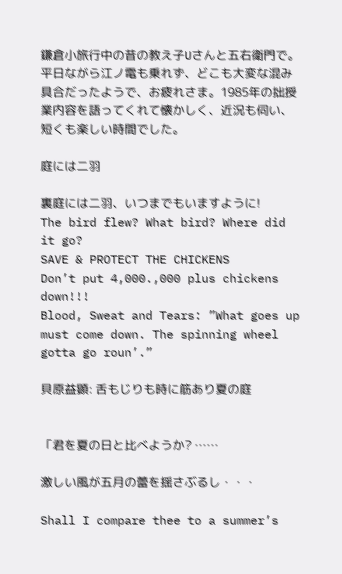鎌倉小旅行中の昔の教え子Uさんと五右衛門で。平日ながら江ノ電も乗れず、どこも大変な混み具合だったようで、お疲れさま。1985年の拙授業内容を語ってくれて懐かしく、近況も伺い、短くも楽しい時間でした。

庭には二羽

裏庭には二羽、いつまでもいますように!
The bird flew? What bird? Where did it go?
SAVE & PROTECT THE CHICKENS
Don’t put 4,000.,000 plus chickens down!!!
Blood, Sweat and Tears: ”What goes up must come down. The spinning wheel gotta go roun’.”

貝原益顕: 舌もじりも時に筋あり夏の庭


「君を夏の日と比べようか? ……

激しい風が五月の蕾を揺さぶるし・・・

Shall I compare thee to a summer’s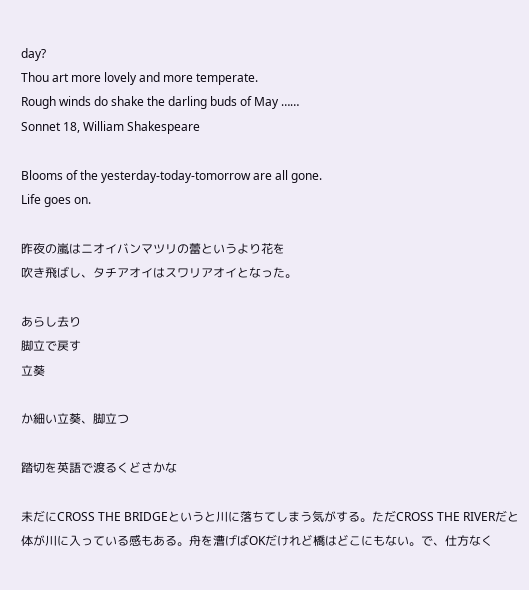day?
Thou art more lovely and more temperate.
Rough winds do shake the darling buds of May ……
Sonnet 18, William Shakespeare

Blooms of the yesterday-today-tomorrow are all gone.
Life goes on.

昨夜の嵐はニオイバンマツリの蕾というより花を
吹き飛ばし、タチアオイはスワリアオイとなった。

あらし去り
脚立で戻す
立葵

か細い立葵、脚立つ

踏切を英語で渡るくどさかな

未だにCROSS THE BRIDGEというと川に落ちてしまう気がする。ただCROSS THE RIVERだと体が川に入っている感もある。舟を漕げばOKだけれど橋はどこにもない。で、仕方なく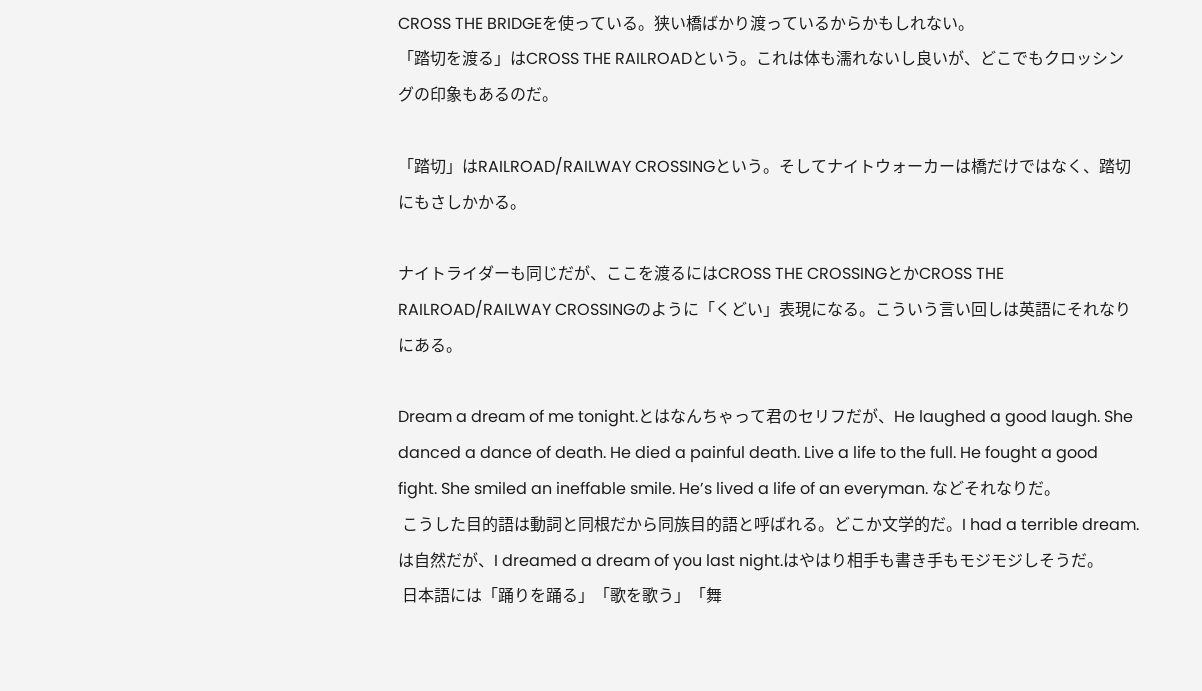CROSS THE BRIDGEを使っている。狭い橋ばかり渡っているからかもしれない。
「踏切を渡る」はCROSS THE RAILROADという。これは体も濡れないし良いが、どこでもクロッシングの印象もあるのだ。

「踏切」はRAILROAD/RAILWAY CROSSINGという。そしてナイトウォーカーは橋だけではなく、踏切にもさしかかる。

ナイトライダーも同じだが、ここを渡るにはCROSS THE CROSSINGとかCROSS THE RAILROAD/RAILWAY CROSSINGのように「くどい」表現になる。こういう言い回しは英語にそれなりにある。

Dream a dream of me tonight.とはなんちゃって君のセリフだが、He laughed a good laugh. She danced a dance of death. He died a painful death. Live a life to the full. He fought a good fight. She smiled an ineffable smile. He’s lived a life of an everyman. などそれなりだ。
 こうした目的語は動詞と同根だから同族目的語と呼ばれる。どこか文学的だ。I had a terrible dream.は自然だが、I dreamed a dream of you last night.はやはり相手も書き手もモジモジしそうだ。
 日本語には「踊りを踊る」「歌を歌う」「舞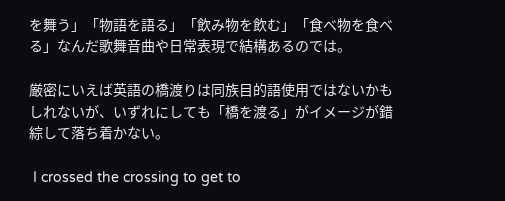を舞う」「物語を語る」「飲み物を飲む」「食べ物を食べる」なんだ歌舞音曲や日常表現で結構あるのでは。

厳密にいえば英語の橋渡りは同族目的語使用ではないかもしれないが、いずれにしても「橋を渡る」がイメージが錯綜して落ち着かない。

 I crossed the crossing to get to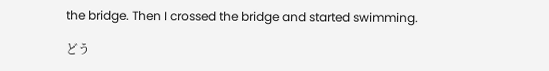the bridge. Then I crossed the bridge and started swimming.

どう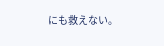にも救えない。